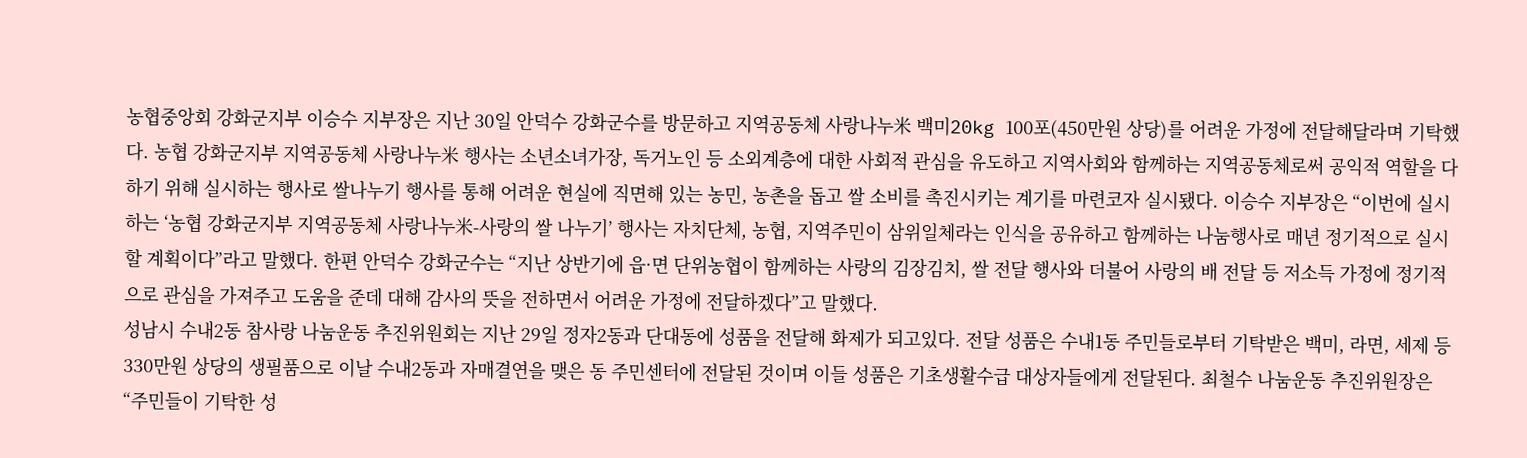농협중앙회 강화군지부 이승수 지부장은 지난 30일 안덕수 강화군수를 방문하고 지역공동체 사랑나누米 백미20kg 100포(450만원 상당)를 어려운 가정에 전달해달라며 기탁했다. 농협 강화군지부 지역공동체 사랑나누米 행사는 소년소녀가장, 독거노인 등 소외계층에 대한 사회적 관심을 유도하고 지역사회와 함께하는 지역공동체로써 공익적 역할을 다하기 위해 실시하는 행사로 쌀나누기 행사를 통해 어려운 현실에 직면해 있는 농민, 농촌을 돕고 쌀 소비를 촉진시키는 계기를 마련코자 실시됐다. 이승수 지부장은 “이번에 실시하는 ‘농협 강화군지부 지역공동체 사랑나누米-사랑의 쌀 나누기’ 행사는 자치단체, 농협, 지역주민이 삼위일체라는 인식을 공유하고 함께하는 나눔행사로 매년 정기적으로 실시할 계획이다”라고 말했다. 한편 안덕수 강화군수는 “지난 상반기에 읍·면 단위농협이 함께하는 사랑의 김장김치, 쌀 전달 행사와 더불어 사랑의 배 전달 등 저소득 가정에 정기적으로 관심을 가져주고 도움을 준데 대해 감사의 뜻을 전하면서 어려운 가정에 전달하겠다”고 말했다.
성남시 수내2동 참사랑 나눔운동 추진위원회는 지난 29일 정자2동과 단대동에 성품을 전달해 화제가 되고있다. 전달 성품은 수내1동 주민들로부터 기탁받은 백미, 라면, 세제 등 330만원 상당의 생필품으로 이날 수내2동과 자매결연을 맺은 동 주민센터에 전달된 것이며 이들 성품은 기초생활수급 대상자들에게 전달된다. 최철수 나눔운동 추진위원장은 “주민들이 기탁한 성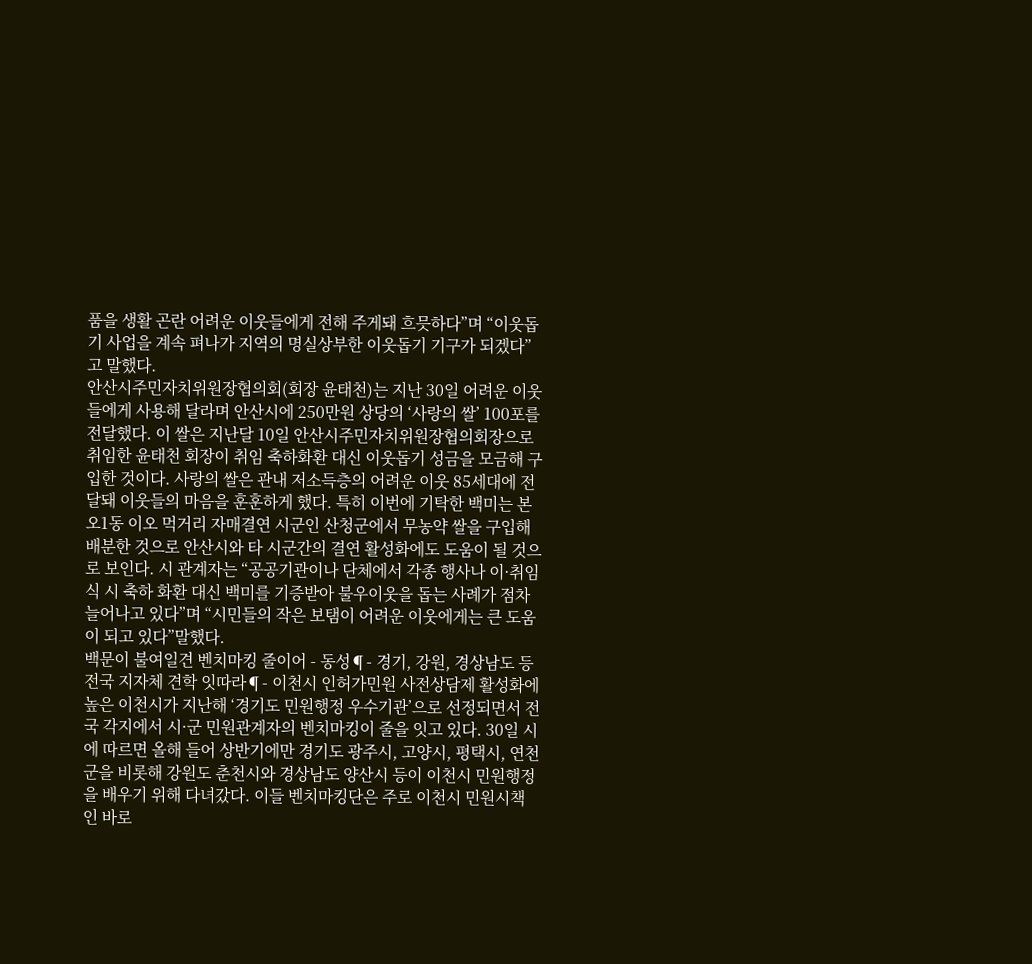품을 생활 곤란 어려운 이웃들에게 전해 주게돼 흐믓하다”며 “이웃돕기 사업을 계속 펴나가 지역의 명실상부한 이웃돕기 기구가 되겠다”고 말했다.
안산시주민자치위원장협의회(회장 윤태천)는 지난 30일 어려운 이웃들에게 사용해 달라며 안산시에 250만원 상당의 ‘사랑의 쌀’ 100포를 전달했다. 이 쌀은 지난달 10일 안산시주민자치위원장협의회장으로 취임한 윤태천 회장이 취임 축하화환 대신 이웃돕기 성금을 모금해 구입한 것이다. 사랑의 쌀은 관내 저소득층의 어려운 이웃 85세대에 전달돼 이웃들의 마음을 훈훈하게 했다. 특히 이번에 기탁한 백미는 본오1동 이오 먹거리 자매결연 시군인 산청군에서 무농약 쌀을 구입해 배분한 것으로 안산시와 타 시군간의 결연 활성화에도 도움이 될 것으로 보인다. 시 관계자는 “공공기관이나 단체에서 각종 행사나 이·취임식 시 축하 화환 대신 백미를 기증받아 불우이웃을 돕는 사례가 점차 늘어나고 있다”며 “시민들의 작은 보탬이 어려운 이웃에게는 큰 도움이 되고 있다”말했다.
백문이 불여일견 벤치마킹 줄이어 - 동성¶- 경기, 강원, 경상남도 등 전국 지자체 견학 잇따라¶- 이천시 인허가민원 사전상담제 활성화에 높은 이천시가 지난해 ‘경기도 민원행정 우수기관’으로 선정되면서 전국 각지에서 시·군 민원관계자의 벤치마킹이 줄을 잇고 있다. 30일 시에 따르면 올해 들어 상반기에만 경기도 광주시, 고양시, 평택시, 연천군을 비롯해 강원도 춘천시와 경상남도 양산시 등이 이천시 민원행정을 배우기 위해 다녀갔다. 이들 벤치마킹단은 주로 이천시 민원시책인 바로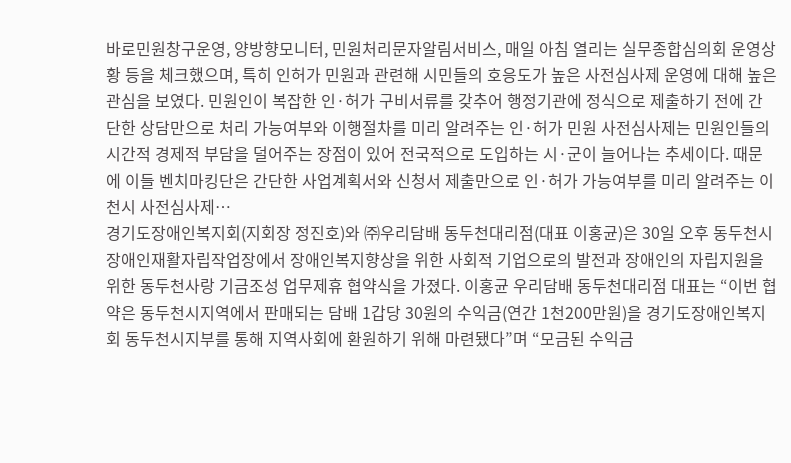바로민원창구운영, 양방향모니터, 민원처리문자알림서비스, 매일 아침 열리는 실무종합심의회 운영상황 등을 체크했으며, 특히 인허가 민원과 관련해 시민들의 호응도가 높은 사전심사제 운영에 대해 높은 관심을 보였다. 민원인이 복잡한 인·허가 구비서류를 갖추어 행정기관에 정식으로 제출하기 전에 간단한 상담만으로 처리 가능여부와 이행절차를 미리 알려주는 인·허가 민원 사전심사제는 민원인들의 시간적 경제적 부담을 덜어주는 장점이 있어 전국적으로 도입하는 시·군이 늘어나는 추세이다. 때문에 이들 벤치마킹단은 간단한 사업계획서와 신청서 제출만으로 인·허가 가능여부를 미리 알려주는 이천시 사전심사제…
경기도장애인복지회(지회장 정진호)와 ㈜우리담배 동두천대리점(대표 이홍균)은 30일 오후 동두천시장애인재활자립작업장에서 장애인복지향상을 위한 사회적 기업으로의 발전과 장애인의 자립지원을 위한 동두천사랑 기금조성 업무제휴 협약식을 가졌다. 이홍균 우리담배 동두천대리점 대표는 “이번 협약은 동두천시지역에서 판매되는 담배 1갑당 30원의 수익금(연간 1천200만원)을 경기도장애인복지회 동두천시지부를 통해 지역사회에 환원하기 위해 마련됐다”며 “모금된 수익금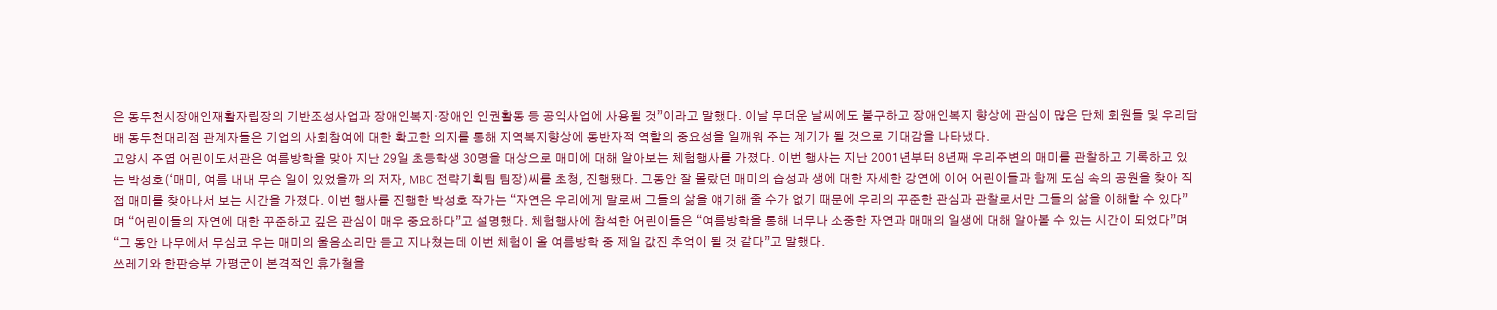은 동두천시장애인재활자립장의 기반조성사업과 장애인복지·장애인 인권활동 등 공익사업에 사용될 것”이라고 말했다. 이날 무더운 날씨에도 불구하고 장애인복지 향상에 관심이 많은 단체 회원들 및 우리담배 동두천대리점 관계자들은 기업의 사회참여에 대한 확고한 의지를 통해 지역복지향상에 동반자적 역할의 중요성을 일깨워 주는 계기가 될 것으로 기대감을 나타냈다.
고양시 주엽 어린이도서관은 여름방학을 맞아 지난 29일 초등학생 30명을 대상으로 매미에 대해 알아보는 체험행사를 가졌다. 이번 행사는 지난 2001년부터 8년째 우리주변의 매미를 관찰하고 기록하고 있는 박성호(‘매미, 여름 내내 무슨 일이 있었을까 의 저자, MBC 전략기획팀 팀장)씨를 초청, 진행됐다. 그동안 잘 몰랐던 매미의 습성과 생에 대한 자세한 강연에 이어 어린이들과 함께 도심 속의 공원을 찾아 직접 매미를 찾아나서 보는 시간을 가졌다. 이번 행사를 진행한 박성호 작가는 “자연은 우리에게 말로써 그들의 삶을 얘기해 줄 수가 없기 때문에 우리의 꾸준한 관심과 관찰로서만 그들의 삶을 이해할 수 있다”며 “어린이들의 자연에 대한 꾸준하고 깊은 관심이 매우 중요하다”고 설명했다. 체험행사에 참석한 어린이들은 “여름방학을 통해 너무나 소중한 자연과 매매의 일생에 대해 알아볼 수 있는 시간이 되었다”며 “그 동안 나무에서 무심코 우는 매미의 울음소리만 듣고 지나쳤는데 이번 체험이 올 여름방학 중 제일 값진 추억이 될 것 같다”고 말했다.
쓰레기와 한판승부 가평군이 본격적인 휴가철을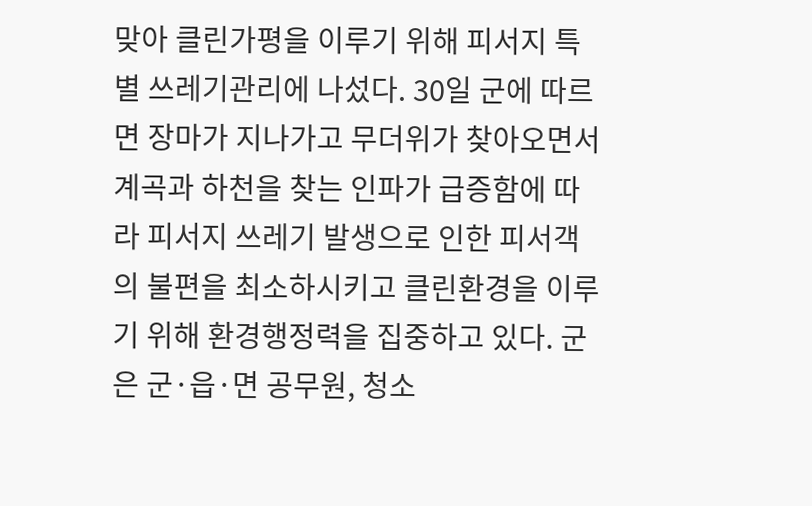맞아 클린가평을 이루기 위해 피서지 특별 쓰레기관리에 나섰다. 30일 군에 따르면 장마가 지나가고 무더위가 찾아오면서 계곡과 하천을 찾는 인파가 급증함에 따라 피서지 쓰레기 발생으로 인한 피서객의 불편을 최소하시키고 클린환경을 이루기 위해 환경행정력을 집중하고 있다. 군은 군·읍·면 공무원, 청소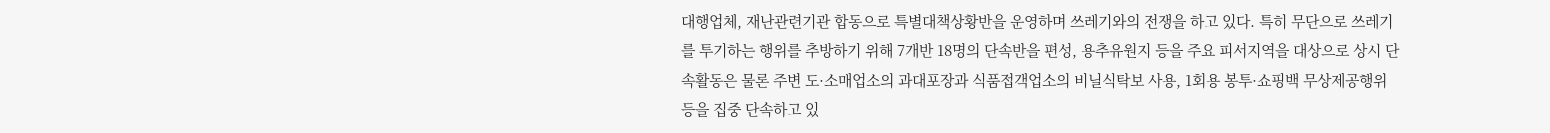대행업체, 재난관련기관 합동으로 특별대책상황반을 운영하며 쓰레기와의 전쟁을 하고 있다. 특히 무단으로 쓰레기를 투기하는 행위를 추방하기 위해 7개반 18명의 단속반을 편성, 용추유원지 등을 주요 피서지역을 대상으로 상시 단속활동은 물론 주변 도·소매업소의 과대포장과 식품접객업소의 비닐식탁보 사용, 1회용 봉투·쇼핑백 무상제공행위 등을 집중 단속하고 있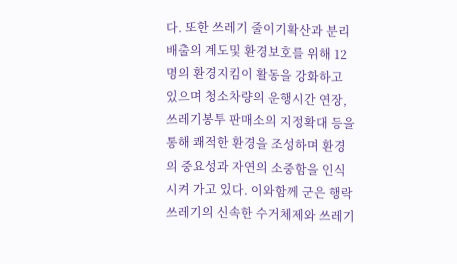다. 또한 쓰레기 줄이기확산과 분리배출의 계도및 환경보호를 위해 12명의 환경지킴이 활동을 강화하고 있으며 청소차량의 운행시간 연장, 쓰레기봉투 판매소의 지정확대 등을 통해 쾌적한 환경을 조성하며 환경의 중요성과 자연의 소중함을 인식시켜 가고 있다. 이와함께 군은 행락쓰레기의 신속한 수거체제와 쓰레기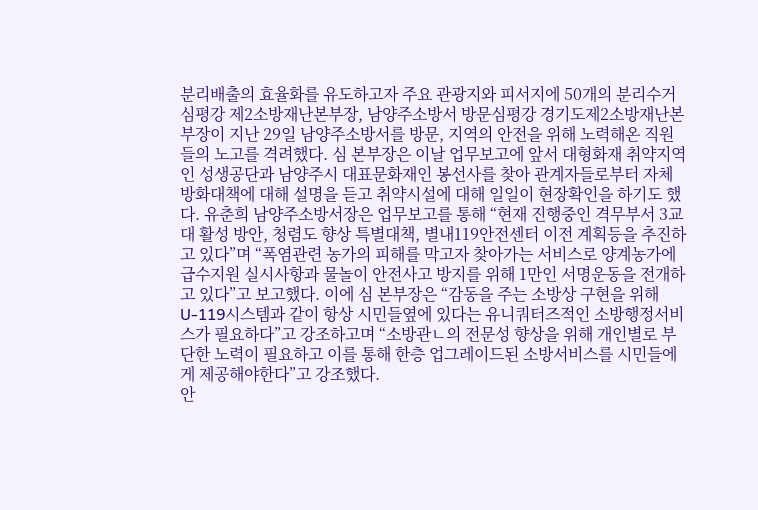분리배출의 효율화를 유도하고자 주요 관광지와 피서지에 50개의 분리수거
심평강 제2소방재난본부장, 남양주소방서 방문심평강 경기도제2소방재난본부장이 지난 29일 남양주소방서를 방문, 지역의 안전을 위해 노력해온 직원들의 노고를 격려했다. 심 본부장은 이날 업무보고에 앞서 대형화재 취약지역인 성생공단과 남양주시 대표문화재인 봉선사를 찾아 관계자들로부터 자체 방화대책에 대해 설명을 듣고 취약시설에 대해 일일이 현장확인을 하기도 했다. 유춘희 남양주소방서장은 업무보고를 통해 “현재 진행중인 격무부서 3교대 활성 방안, 청렴도 향상 특별대책, 별내119안전센터 이전 계획등을 추진하고 있다”며 “폭염관련 농가의 피해를 막고자 찾아가는 서비스로 양계농가에 급수지원 실시사항과 물놀이 안전사고 방지를 위해 1만인 서명운동을 전개하고 있다”고 보고했다. 이에 심 본부장은 “감동을 주는 소방상 구현을 위해 U-119시스템과 같이 항상 시민들옆에 있다는 유니쿼터즈적인 소방행정서비스가 필요하다”고 강조하고며 “소방관ㄴ의 전문성 향상을 위해 개인별로 부단한 노력이 필요하고 이를 통해 한층 업그레이드된 소방서비스를 시민들에게 제공해야한다”고 강조했다.
안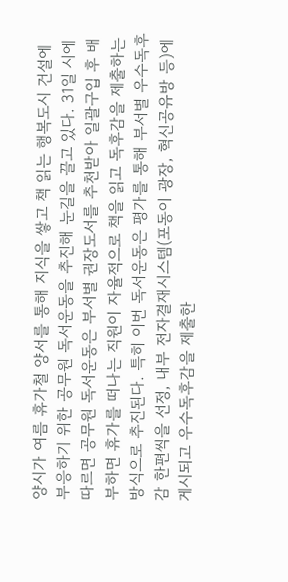양시가 여름 휴가철 양서를 통해 지식을 쌓고 책 읽는 행복도시 건설에 부응하기 위한 공무원 독서운동을 추진해 눈길을 끌고 있다. 31일 시에 따르면 공무원 독서운동은 부서별 권장도서를 추천받아 일괄구입 후 배부하면 휴가를 떠나는 직원이 자율적으로 책을 읽고 독후감을 제출하는 방식으로 추진된다. 특히 이번 독서운동은 평가를 통해 부서별 우수독후감 한편씩을 선정, 내부 전자결재시스템(포동이 광장, 혁신공유방 등)에 게시되고 우수독후감을 제출한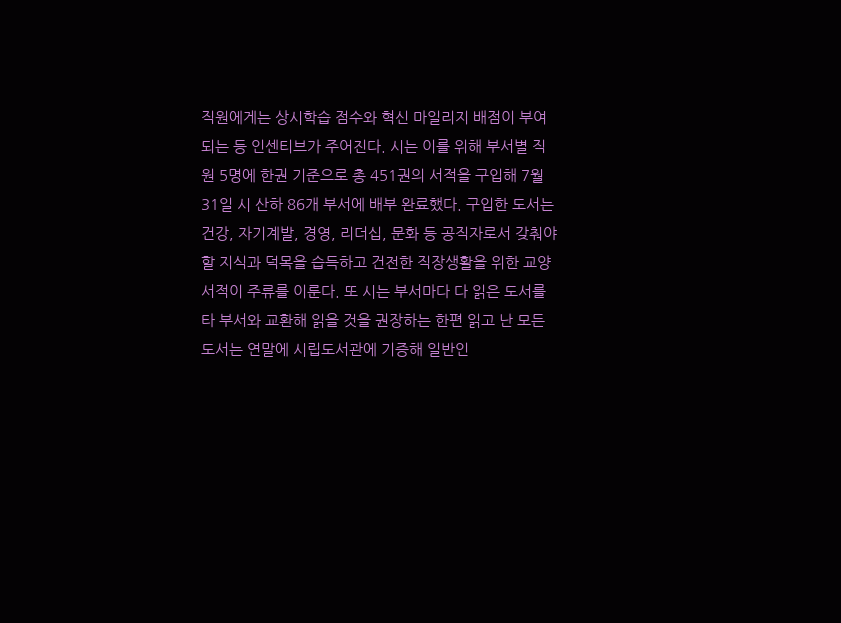직원에게는 상시학습 점수와 혁신 마일리지 배점이 부여되는 등 인센티브가 주어진다. 시는 이를 위해 부서별 직원 5명에 한권 기준으로 총 451권의 서적을 구입해 7월 31일 시 산하 86개 부서에 배부 완료했다. 구입한 도서는 건강, 자기계발, 경영, 리더십, 문화 등 공직자로서 갖춰야 할 지식과 덕목을 습득하고 건전한 직장생활을 위한 교양서적이 주류를 이룬다. 또 시는 부서마다 다 읽은 도서를 타 부서와 교환해 읽을 것을 권장하는 한편 읽고 난 모든 도서는 연말에 시립도서관에 기증해 일반인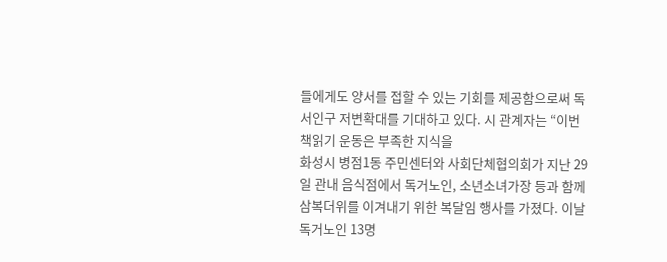들에게도 양서를 접할 수 있는 기회를 제공함으로써 독서인구 저변확대를 기대하고 있다. 시 관계자는 “이번 책읽기 운동은 부족한 지식을
화성시 병점1동 주민센터와 사회단체협의회가 지난 29일 관내 음식점에서 독거노인, 소년소녀가장 등과 함께 삼복더위를 이겨내기 위한 복달임 행사를 가졌다. 이날 독거노인 13명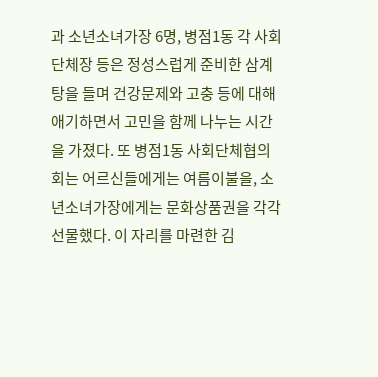과 소년소녀가장 6명, 병점1동 각 사회단체장 등은 정성스럽게 준비한 삼계탕을 들며 건강문제와 고충 등에 대해 애기하면서 고민을 함께 나누는 시간을 가졌다. 또 병점1동 사회단체협의회는 어르신들에게는 여름이불을, 소년소녀가장에게는 문화상품권을 각각 선물했다. 이 자리를 마련한 김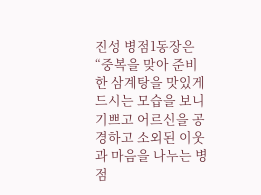진성 병점1동장은 “중복을 맞아 준비한 삼계탕을 맛있게 드시는 모습을 보니 기쁘고 어르신을 공경하고 소외된 이웃과 마음을 나누는 병점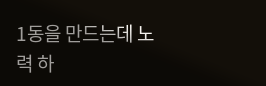1동을 만드는데 노력 하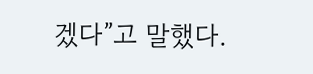겠다”고 말했다.